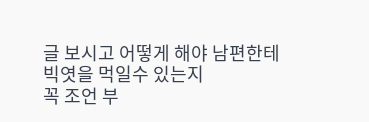글 보시고 어떻게 해야 남편한테 빅엿을 먹일수 있는지
꼭 조언 부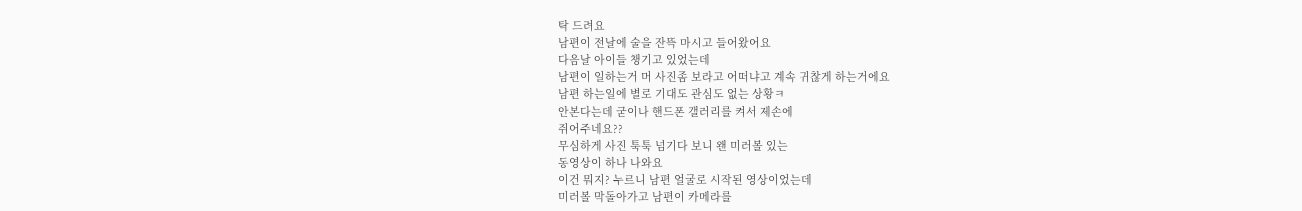탁 드려요
남편이 전날에 술을 잔뜩 마시고 들어왔어요
다음날 아이들 챙기고 있었는데
남편이 일하는거 머 사진좀 보라고 어떠냐고 계속 귀찮게 하는거에요
남편 하는일에 별로 기대도 관심도 없는 상황ㅋ
안본다는데 굳이나 핸드폰 갤러리를 켜서 제손에
쥐어주네요??
무심하게 사진 툭툭 넘기다 보니 왠 미러볼 있는
동영상이 하나 나와요
이건 뭐지? 누르니 남편 얼굴로 시작된 영상이었는데
미러볼 막돌아가고 남편이 카메라를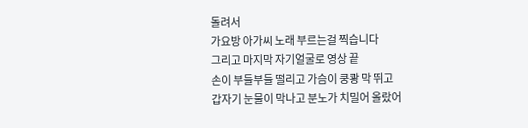돌려서
가요방 아가씨 노래 부르는걸 찍습니다
그리고 마지막 자기얼굴로 영상 끝
손이 부들부들 떨리고 가슴이 쿵쾅 막 뛰고
갑자기 눈물이 막나고 분노가 치밀어 올랐어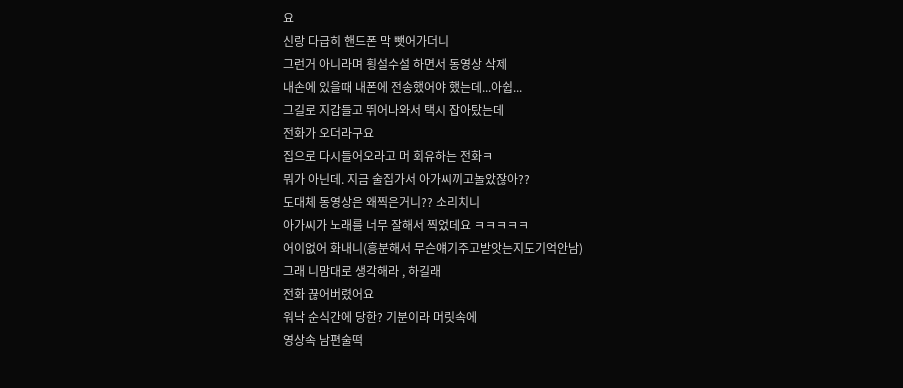요
신랑 다급히 핸드폰 막 뺏어가더니
그런거 아니라며 횡설수설 하면서 동영상 삭제
내손에 있을때 내폰에 전송했어야 했는데...아쉽...
그길로 지갑들고 뛰어나와서 택시 잡아탔는데
전화가 오더라구요
집으로 다시들어오라고 머 회유하는 전화ㅋ
뭐가 아닌데. 지금 술집가서 아가씨끼고놀았잖아??
도대체 동영상은 왜찍은거니?? 소리치니
아가씨가 노래를 너무 잘해서 찍었데요 ㅋㅋㅋㅋㅋ
어이없어 화내니(흥분해서 무슨얘기주고받앗는지도기억안남)
그래 니맘대로 생각해라 , 하길래
전화 끊어버렸어요
워낙 순식간에 당한? 기분이라 머릿속에
영상속 남편술떡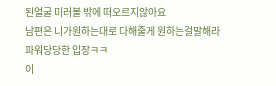된얼굴 미러볼 밖에 떠오르지않아요
남편은 니가원하는대로 다해줄게 원하는걸말해라
파워당당한 입장ㅋㅋ
이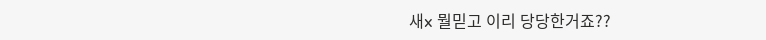새x 뭘믿고 이리 당당한거죠??